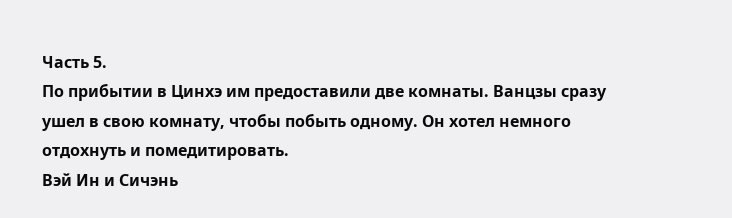Часть 5.
По прибытии в Цинхэ им предоставили две комнаты. Ванцзы сразу ушел в свою комнату, чтобы побыть одному. Он хотел немного отдохнуть и помедитировать.
Вэй Ин и Сичэнь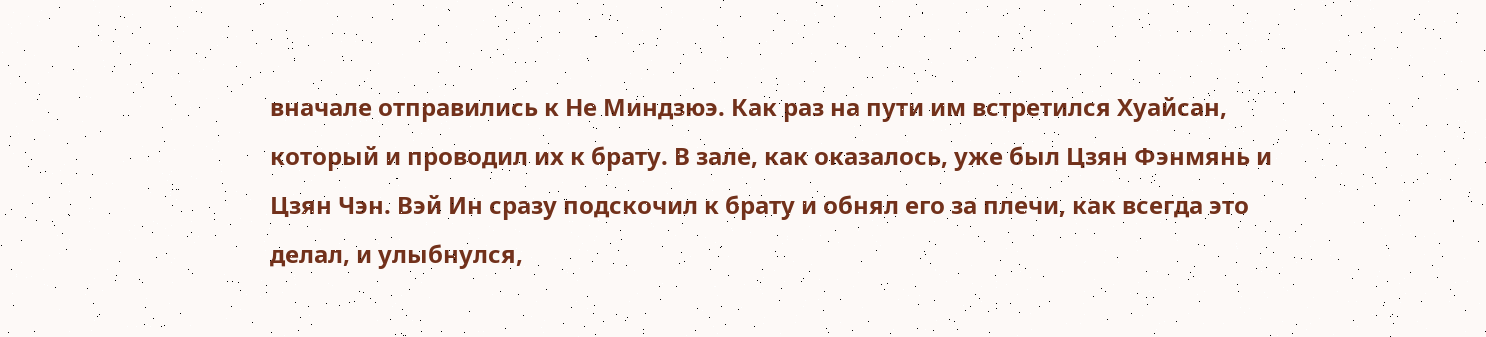вначале отправились к Не Миндзюэ. Как раз на пути им встретился Хуайсан, который и проводил их к брату. В зале, как оказалось, уже был Цзян Фэнмянь и Цзян Чэн. Вэй Ин сразу подскочил к брату и обнял его за плечи, как всегда это делал, и улыбнулся,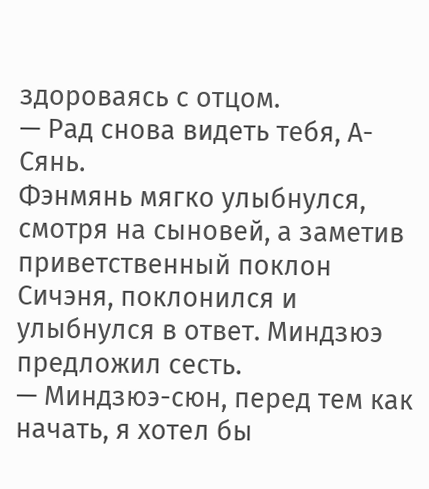здороваясь с отцом.
— Рад снова видеть тебя, А-Сянь.
Фэнмянь мягко улыбнулся, смотря на сыновей, а заметив приветственный поклон Сичэня, поклонился и улыбнулся в ответ. Миндзюэ предложил сесть.
— Миндзюэ-сюн, перед тем как начать, я хотел бы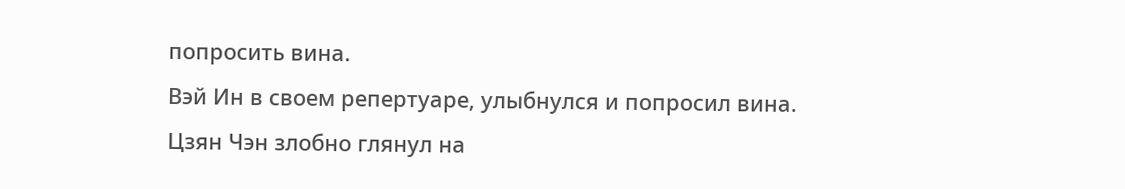попросить вина.
Вэй Ин в своем репертуаре, улыбнулся и попросил вина. Цзян Чэн злобно глянул на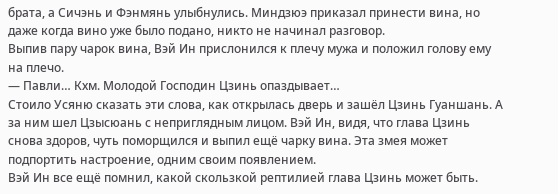брата, а Сичэнь и Фэнмянь улыбнулись. Миндзюэ приказал принести вина, но даже когда вино уже было подано, никто не начинал разговор.
Выпив пару чарок вина, Вэй Ин прислонился к плечу мужа и положил голову ему на плечо.
— Павли… Кхм. Молодой Господин Цзинь опаздывает…
Стоило Усяню сказать эти слова, как открылась дверь и зашёл Цзинь Гуаншань. А за ним шел Цзысюань с неприглядным лицом. Вэй Ин, видя, что глава Цзинь снова здоров, чуть поморщился и выпил ещё чарку вина. Эта змея может подпортить настроение, одним своим появлением.
Вэй Ин все ещё помнил, какой скользкой рептилией глава Цзинь может быть.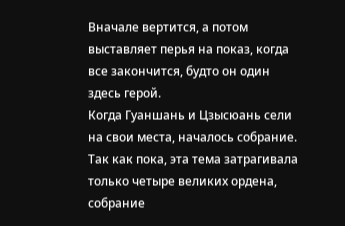Вначале вертится, а потом выставляет перья на показ, когда все закончится, будто он один здесь герой.
Когда Гуаншань и Цзысюань сели на свои места, началось собрание. Так как пока, эта тема затрагивала только четыре великих ордена, собрание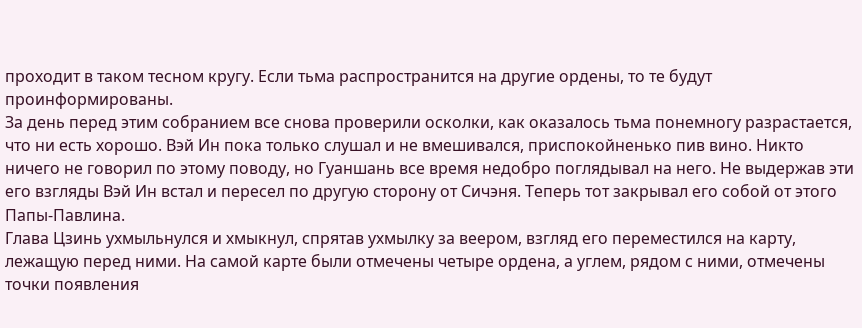проходит в таком тесном кругу. Если тьма распространится на другие ордены, то те будут проинформированы.
За день перед этим собранием все снова проверили осколки, как оказалось тьма понемногу разрастается, что ни есть хорошо. Вэй Ин пока только слушал и не вмешивался, приспокойненько пив вино. Никто ничего не говорил по этому поводу, но Гуаншань все время недобро поглядывал на него. Не выдержав эти его взгляды Вэй Ин встал и пересел по другую сторону от Сичэня. Теперь тот закрывал его собой от этого Папы-Павлина.
Глава Цзинь ухмыльнулся и хмыкнул, спрятав ухмылку за веером, взгляд его переместился на карту, лежащую перед ними. На самой карте были отмечены четыре ордена, а углем, рядом с ними, отмечены точки появления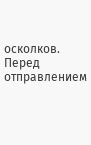осколков. Перед отправлением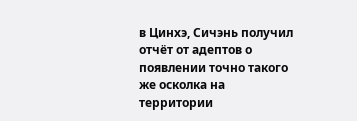в Цинхэ, Сичэнь получил отчёт от адептов о появлении точно такого же осколка на территории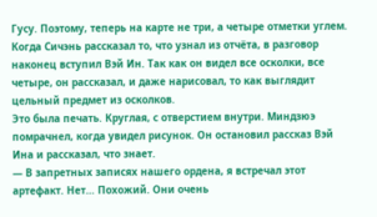Гусу. Поэтому, теперь на карте не три, а четыре отметки углем.
Когда Сичэнь рассказал то, что узнал из отчёта, в разговор наконец вступил Вэй Ин. Так как он видел все осколки, все четыре, он рассказал, и даже нарисовал, то как выглядит цельный предмет из осколков.
Это была печать. Круглая, с отверстием внутри. Миндзюэ помрачнел, когда увидел рисунок. Он остановил рассказ Вэй Ина и рассказал, что знает.
— В запретных записях нашего ордена, я встречал этот артефакт. Нет… Похожий. Они очень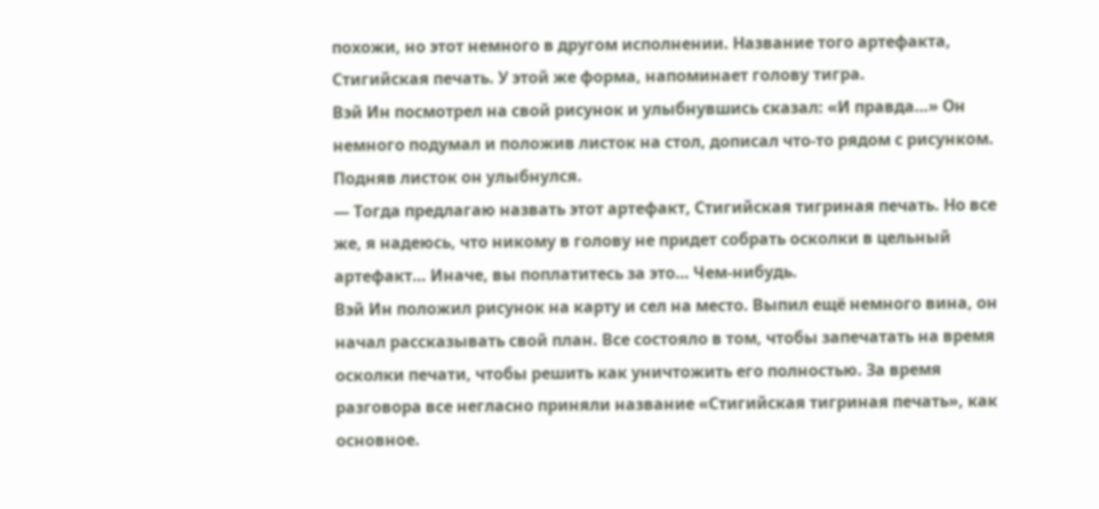похожи, но этот немного в другом исполнении. Название того артефакта, Стигийская печать. У этой же форма, напоминает голову тигра.
Вэй Ин посмотрел на свой рисунок и улыбнувшись сказал: «И правда…» Он немного подумал и положив листок на стол, дописал что-то рядом с рисунком. Подняв листок он улыбнулся.
— Тогда предлагаю назвать этот артефакт, Стигийская тигриная печать. Но все же, я надеюсь, что никому в голову не придет собрать осколки в цельный артефакт… Иначе, вы поплатитесь за это… Чем-нибудь.
Вэй Ин положил рисунок на карту и сел на место. Выпил ещё немного вина, он начал рассказывать свой план. Все состояло в том, чтобы запечатать на время осколки печати, чтобы решить как уничтожить его полностью. За время разговора все негласно приняли название «Стигийская тигриная печать», как основное.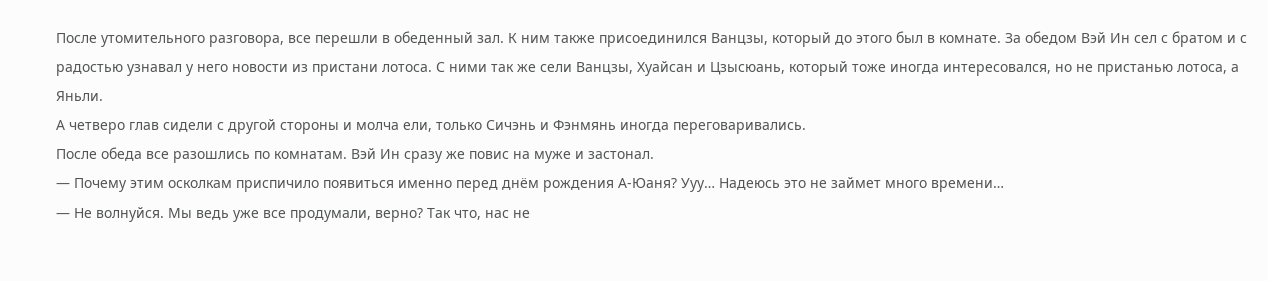После утомительного разговора, все перешли в обеденный зал. К ним также присоединился Ванцзы, который до этого был в комнате. За обедом Вэй Ин сел с братом и с радостью узнавал у него новости из пристани лотоса. С ними так же сели Ванцзы, Хуайсан и Цзысюань, который тоже иногда интересовался, но не пристанью лотоса, а Яньли.
А четверо глав сидели с другой стороны и молча ели, только Сичэнь и Фэнмянь иногда переговаривались.
После обеда все разошлись по комнатам. Вэй Ин сразу же повис на муже и застонал.
— Почему этим осколкам приспичило появиться именно перед днём рождения А-Юаня? Ууу… Надеюсь это не займет много времени…
— Не волнуйся. Мы ведь уже все продумали, верно? Так что, нас не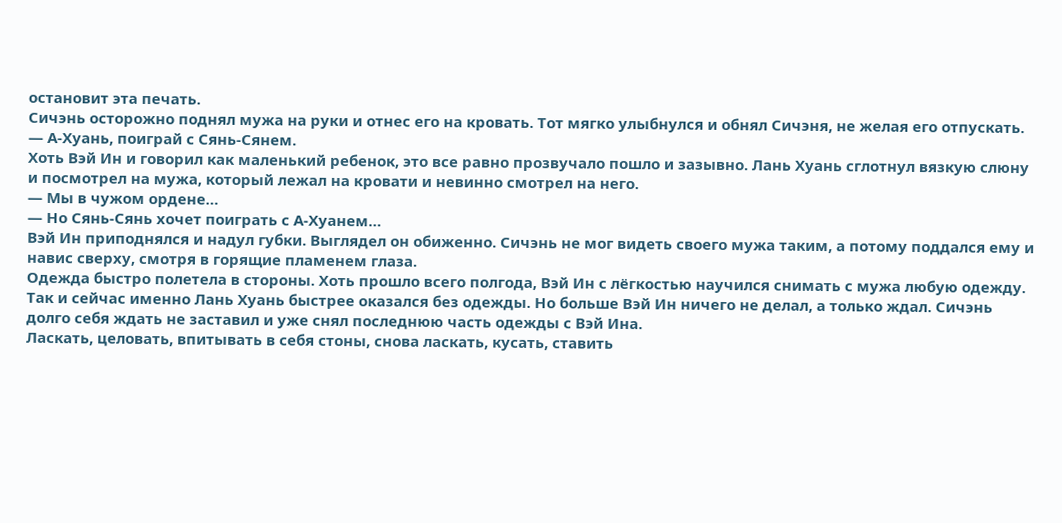остановит эта печать.
Сичэнь осторожно поднял мужа на руки и отнес его на кровать. Тот мягко улыбнулся и обнял Сичэня, не желая его отпускать.
— А-Хуань, поиграй с Сянь-Сянем.
Хоть Вэй Ин и говорил как маленький ребенок, это все равно прозвучало пошло и зазывно. Лань Хуань сглотнул вязкую слюну и посмотрел на мужа, который лежал на кровати и невинно смотрел на него.
— Мы в чужом ордене…
— Но Сянь-Сянь хочет поиграть с А-Хуанем…
Вэй Ин приподнялся и надул губки. Выглядел он обиженно. Сичэнь не мог видеть своего мужа таким, а потому поддался ему и навис сверху, смотря в горящие пламенем глаза.
Одежда быстро полетела в стороны. Хоть прошло всего полгода, Вэй Ин с лёгкостью научился снимать с мужа любую одежду. Так и сейчас именно Лань Хуань быстрее оказался без одежды. Но больше Вэй Ин ничего не делал, а только ждал. Сичэнь долго себя ждать не заставил и уже снял последнюю часть одежды с Вэй Ина.
Ласкать, целовать, впитывать в себя стоны, снова ласкать, кусать, ставить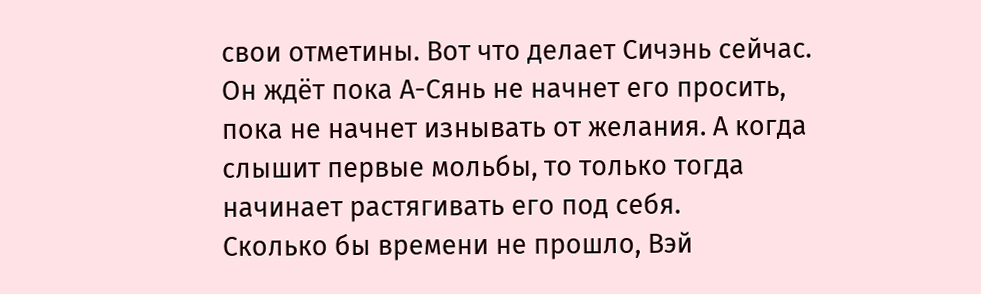свои отметины. Вот что делает Сичэнь сейчас. Он ждёт пока А-Сянь не начнет его просить, пока не начнет изнывать от желания. А когда слышит первые мольбы, то только тогда начинает растягивать его под себя.
Сколько бы времени не прошло, Вэй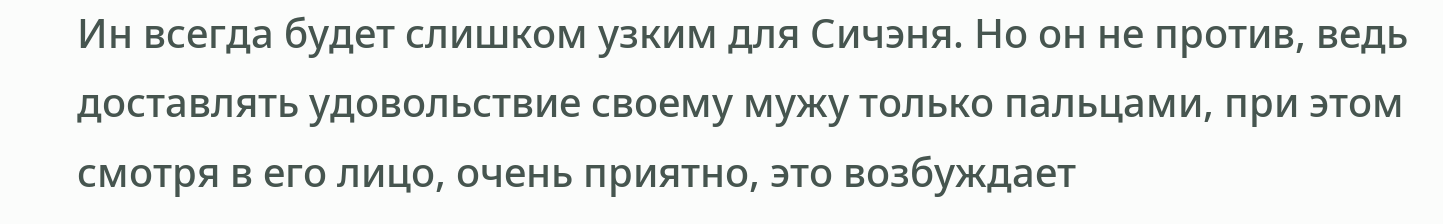Ин всегда будет слишком узким для Сичэня. Но он не против, ведь доставлять удовольствие своему мужу только пальцами, при этом смотря в его лицо, очень приятно, это возбуждает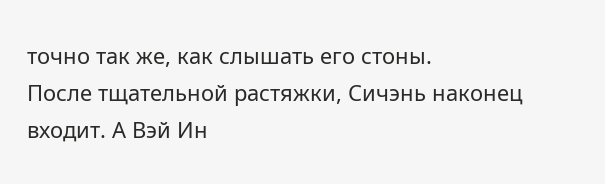точно так же, как слышать его стоны.
После тщательной растяжки, Сичэнь наконец входит. А Вэй Ин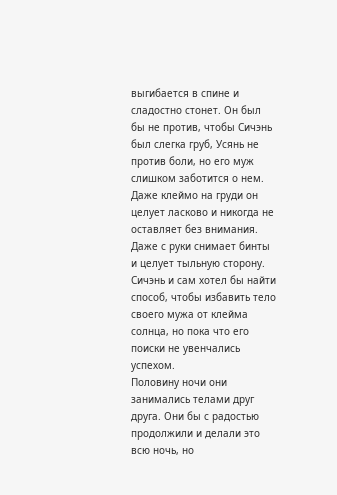выгибается в спине и сладостно стонет. Он был бы не против, чтобы Сичэнь был слегка груб, Усянь не против боли, но его муж слишком заботится о нем. Даже клеймо на груди он целует ласково и никогда не оставляет без внимания. Даже с руки снимает бинты и целует тыльную сторону.
Сичэнь и сам хотел бы найти способ, чтобы избавить тело своего мужа от клейма солнца, но пока что его поиски не увенчались успехом.
Половину ночи они занимались телами друг друга. Они бы с радостью продолжили и делали это всю ночь, но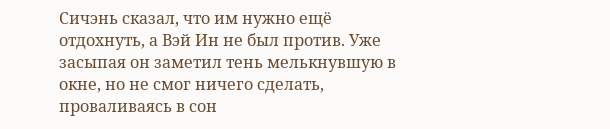Сичэнь сказал, что им нужно ещё отдохнуть, а Вэй Ин не был против. Уже засыпая он заметил тень мелькнувшую в окне, но не смог ничего сделать, проваливаясь в сон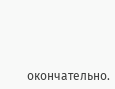окончательно.